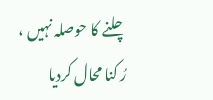چلنے کا حوصلہ نہیں ، رُ کنا محال کردیا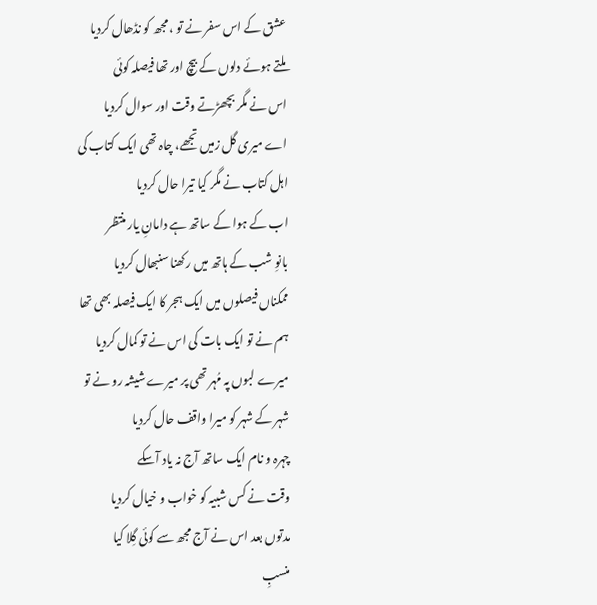عشق کے اس سفر نے تو ، مجھ کو نڈھال کردیا
ملتے ہوئے دلوں کے بیچ اور تھا فیصلہ کوئی
اس نے مگر بچھڑتے وقت اور سوال کردیا
اے میری گل زمیں تجھے، چاہ تھی ایک کتاب کی
اہل کتاب نے مگر کیا تیرا حال کردیا
اب کے ہوا کے ساتھ ہے دامانِ یار منتظر
بانوِ شب کے ہاتھ میں رکھنا سنبھال کردیا
ممکناں فیصلوں میں ایک ہجر کا ایک فیصلہ بھی تھا
ہم نے تو ایک بات کی اس نے تو کمال کردیا
میرے لبوں پہ مُہر تھی پر میرے شیشہ رو نے تو
شہر کے شہر کو میرا واقف حال کردیا
چہرہ و نام ایک ساتھ آج نہ یاد آسکے
وقت نے کس شبیہ کو خواب و خیال کردیا
مدتوں بعد اس نے آج مجھ سے کوئی گِلا کیا
منسبِ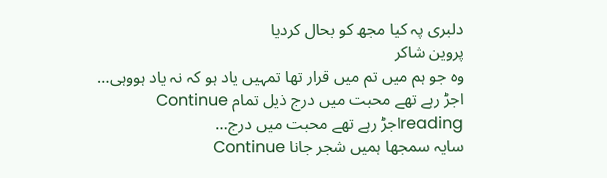دلبری پہ کیا مجھ کو بحال کردیا
پروین شاکر
وہ جو ہم میں تم میں قرار تھا تمہیں یاد ہو کہ نہ یاد ہووہی…
اجڑ رہے تھے محبت میں درج ذیل تمام Continue readingاجڑ رہے تھے محبت میں درج…
سایہ سمجھا ہمیں شجر جانا Continue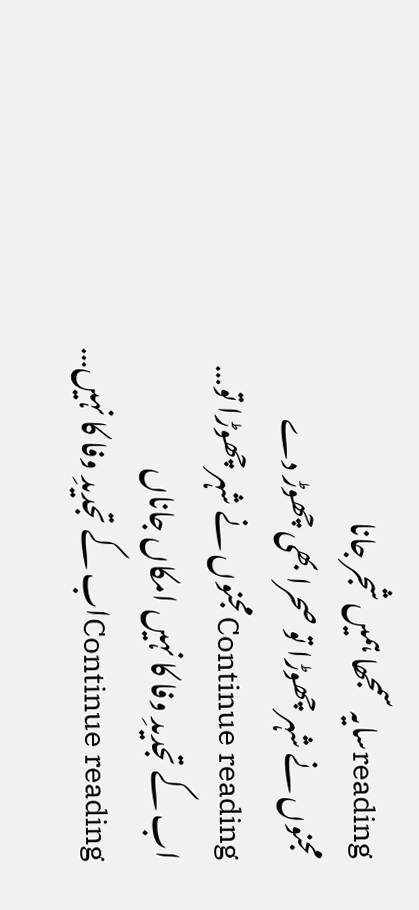readingسایہ سمجھا ہمیں شجر جانا
مجنوں نے شہر چھوڑا تو صحرا بھی چھوڑ دے Continue readingمجنوں نے شہر چھوڑا تو…
اب کے تجدیدِ وفا کا نہیں امکاں جاناں Continue readingاب کے تجدیدِ وفا کا نہیں…